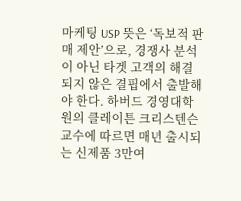마케팅 USP 뜻은 ‘독보적 판매 제안’으로, 경쟁사 분석이 아닌 타겟 고객의 해결되지 않은 결핍에서 출발해야 한다. 하버드 경영대학원의 클레이튼 크리스텐슨 교수에 따르면 매년 출시되는 신제품 3만여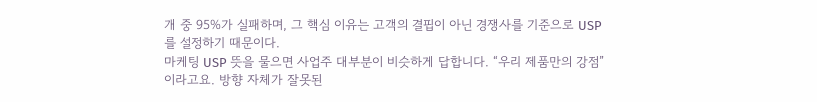개 중 95%가 실패하며, 그 핵심 이유는 고객의 결핍이 아닌 경쟁사를 기준으로 USP를 설정하기 때문이다.
마케팅 USP 뜻을 물으면 사업주 대부분이 비슷하게 답합니다. “우리 제품만의 강점”이라고요. 방향 자체가 잘못된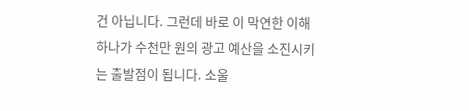건 아닙니다. 그런데 바로 이 막연한 이해 하나가 수천만 원의 광고 예산을 소진시키는 출발점이 됩니다. 소울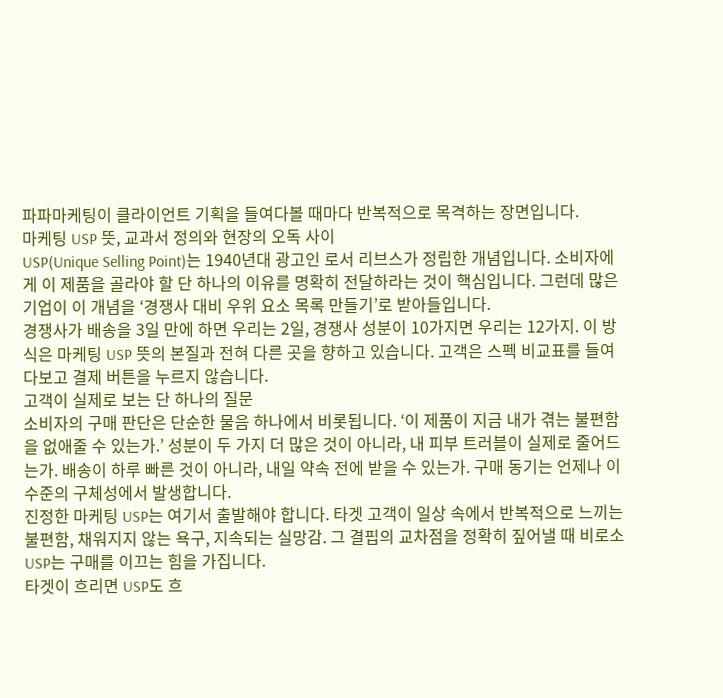파파마케팅이 클라이언트 기획을 들여다볼 때마다 반복적으로 목격하는 장면입니다.
마케팅 USP 뜻, 교과서 정의와 현장의 오독 사이
USP(Unique Selling Point)는 1940년대 광고인 로서 리브스가 정립한 개념입니다. 소비자에게 이 제품을 골라야 할 단 하나의 이유를 명확히 전달하라는 것이 핵심입니다. 그런데 많은 기업이 이 개념을 ‘경쟁사 대비 우위 요소 목록 만들기’로 받아들입니다.
경쟁사가 배송을 3일 만에 하면 우리는 2일, 경쟁사 성분이 10가지면 우리는 12가지. 이 방식은 마케팅 USP 뜻의 본질과 전혀 다른 곳을 향하고 있습니다. 고객은 스펙 비교표를 들여다보고 결제 버튼을 누르지 않습니다.
고객이 실제로 보는 단 하나의 질문
소비자의 구매 판단은 단순한 물음 하나에서 비롯됩니다. ‘이 제품이 지금 내가 겪는 불편함을 없애줄 수 있는가.’ 성분이 두 가지 더 많은 것이 아니라, 내 피부 트러블이 실제로 줄어드는가. 배송이 하루 빠른 것이 아니라, 내일 약속 전에 받을 수 있는가. 구매 동기는 언제나 이 수준의 구체성에서 발생합니다.
진정한 마케팅 USP는 여기서 출발해야 합니다. 타겟 고객이 일상 속에서 반복적으로 느끼는 불편함, 채워지지 않는 욕구, 지속되는 실망감. 그 결핍의 교차점을 정확히 짚어낼 때 비로소 USP는 구매를 이끄는 힘을 가집니다.
타겟이 흐리면 USP도 흐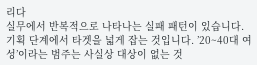리다
실무에서 반복적으로 나타나는 실패 패턴이 있습니다. 기획 단계에서 타겟을 넓게 잡는 것입니다. ’20~40대 여성’이라는 범주는 사실상 대상이 없는 것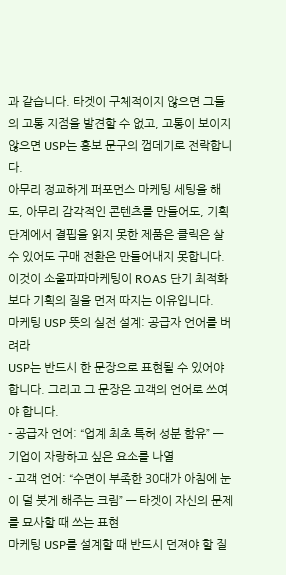과 같습니다. 타겟이 구체적이지 않으면 그들의 고통 지점을 발견할 수 없고, 고통이 보이지 않으면 USP는 홍보 문구의 껍데기로 전락합니다.
아무리 정교하게 퍼포먼스 마케팅 세팅을 해도, 아무리 감각적인 콘텐츠를 만들어도, 기획 단계에서 결핍을 읽지 못한 제품은 클릭은 살 수 있어도 구매 전환은 만들어내지 못합니다. 이것이 소울파파마케팅이 ROAS 단기 최적화보다 기획의 질을 먼저 따지는 이유입니다.
마케팅 USP 뜻의 실전 설계: 공급자 언어를 버려라
USP는 반드시 한 문장으로 표현될 수 있어야 합니다. 그리고 그 문장은 고객의 언어로 쓰여야 합니다.
- 공급자 언어: “업계 최초 특허 성분 함유” — 기업이 자랑하고 싶은 요소를 나열
- 고객 언어: “수면이 부족한 30대가 아침에 눈이 덜 붓게 해주는 크림” — 타겟이 자신의 문제를 묘사할 때 쓰는 표현
마케팅 USP를 설계할 때 반드시 던져야 할 질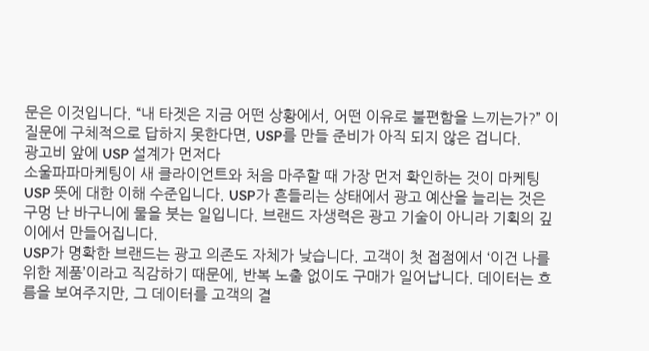문은 이것입니다. “내 타겟은 지금 어떤 상황에서, 어떤 이유로 불편함을 느끼는가?” 이 질문에 구체적으로 답하지 못한다면, USP를 만들 준비가 아직 되지 않은 겁니다.
광고비 앞에 USP 설계가 먼저다
소울파파마케팅이 새 클라이언트와 처음 마주할 때 가장 먼저 확인하는 것이 마케팅 USP 뜻에 대한 이해 수준입니다. USP가 흔들리는 상태에서 광고 예산을 늘리는 것은 구멍 난 바구니에 물을 붓는 일입니다. 브랜드 자생력은 광고 기술이 아니라 기획의 깊이에서 만들어집니다.
USP가 명확한 브랜드는 광고 의존도 자체가 낮습니다. 고객이 첫 접점에서 ‘이건 나를 위한 제품’이라고 직감하기 때문에, 반복 노출 없이도 구매가 일어납니다. 데이터는 흐름을 보여주지만, 그 데이터를 고객의 결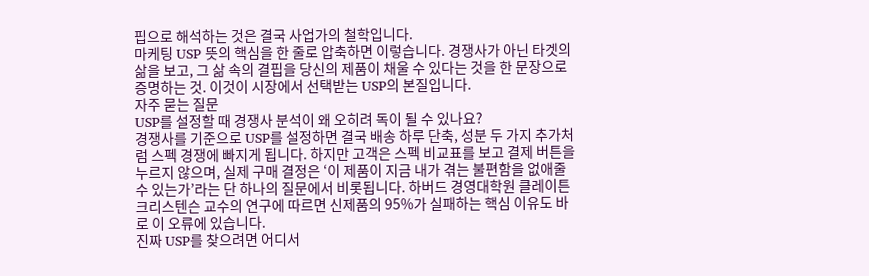핍으로 해석하는 것은 결국 사업가의 철학입니다.
마케팅 USP 뜻의 핵심을 한 줄로 압축하면 이렇습니다. 경쟁사가 아닌 타겟의 삶을 보고, 그 삶 속의 결핍을 당신의 제품이 채울 수 있다는 것을 한 문장으로 증명하는 것. 이것이 시장에서 선택받는 USP의 본질입니다.
자주 묻는 질문
USP를 설정할 때 경쟁사 분석이 왜 오히려 독이 될 수 있나요?
경쟁사를 기준으로 USP를 설정하면 결국 배송 하루 단축, 성분 두 가지 추가처럼 스펙 경쟁에 빠지게 됩니다. 하지만 고객은 스펙 비교표를 보고 결제 버튼을 누르지 않으며, 실제 구매 결정은 ‘이 제품이 지금 내가 겪는 불편함을 없애줄 수 있는가’라는 단 하나의 질문에서 비롯됩니다. 하버드 경영대학원 클레이튼 크리스텐슨 교수의 연구에 따르면 신제품의 95%가 실패하는 핵심 이유도 바로 이 오류에 있습니다.
진짜 USP를 찾으려면 어디서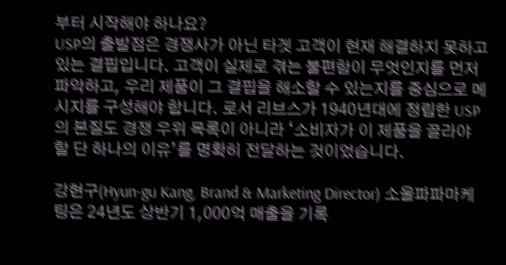부터 시작해야 하나요?
USP의 출발점은 경쟁사가 아닌 타겟 고객이 현재 해결하지 못하고 있는 결핍입니다. 고객이 실제로 겪는 불편함이 무엇인지를 먼저 파악하고, 우리 제품이 그 결핍을 해소할 수 있는지를 중심으로 메시지를 구성해야 합니다. 로서 리브스가 1940년대에 정립한 USP의 본질도 경쟁 우위 목록이 아니라 ‘소비자가 이 제품을 골라야 할 단 하나의 이유’를 명확히 전달하는 것이었습니다.

강현구(Hyun-gu Kang, Brand & Marketing Director) 소울파파마케팅은 24년도 상반기 1,000억 매출을 기록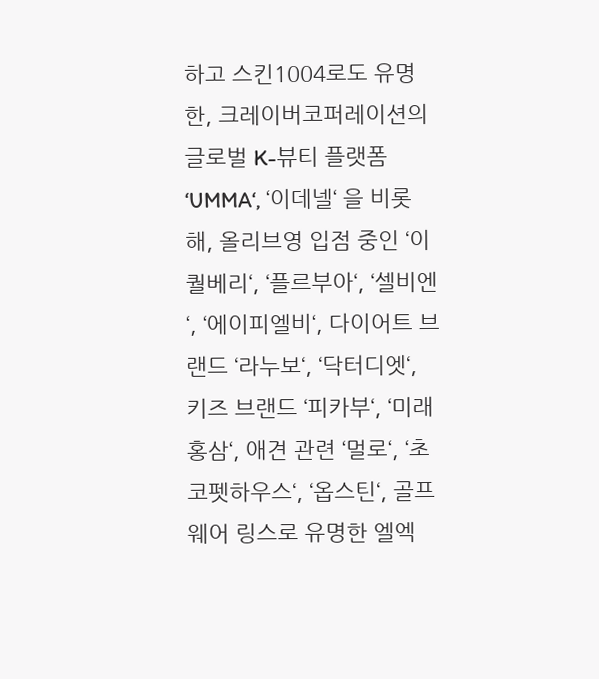하고 스킨1004로도 유명한, 크레이버코퍼레이션의 글로벌 K-뷰티 플랫폼 ‘UMMA‘, ‘이데넬‘ 을 비롯해, 올리브영 입점 중인 ‘이퀄베리‘, ‘플르부아‘, ‘셀비엔‘, ‘에이피엘비‘, 다이어트 브랜드 ‘라누보‘, ‘닥터디엣‘, 키즈 브랜드 ‘피카부‘, ‘미래홍삼‘, 애견 관련 ‘멀로‘, ‘초코펫하우스‘, ‘옵스틴‘, 골프웨어 링스로 유명한 엘엑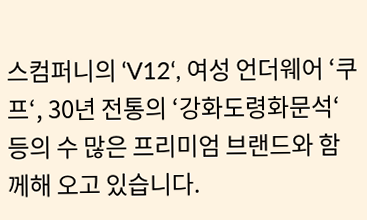스컴퍼니의 ‘V12‘, 여성 언더웨어 ‘쿠프‘, 30년 전통의 ‘강화도령화문석‘ 등의 수 많은 프리미엄 브랜드와 함께해 오고 있습니다.